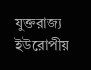যুক্তরাজ্য ইউরোপীয়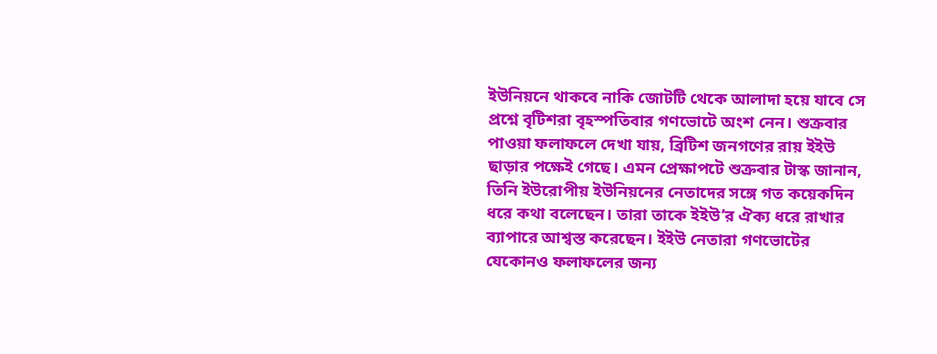ইউনিয়নে থাকবে নাকি জোটটি থেকে আলাদা হয়ে যাবে সে প্রশ্নে বৃটিশরা বৃহস্পতিবার গণভোটে অংশ নেন। শুক্রবার পাওয়া ফলাফলে দেখা যায়, ব্রিটিশ জনগণের রায় ইইউ ছাড়ার পক্ষেই গেছে। এমন প্রেক্ষাপটে শুক্রবার টাস্ক জানান, তিনি ইউরোপীয় ইউনিয়নের নেতাদের সঙ্গে গত কয়েকদিন ধরে কথা বলেছেন। তারা তাকে ইইউ’র ঐক্য ধরে রাখার ব্যাপারে আশ্বস্ত করেছেন। ইইউ নেতারা গণভোটের যেকোনও ফলাফলের জন্য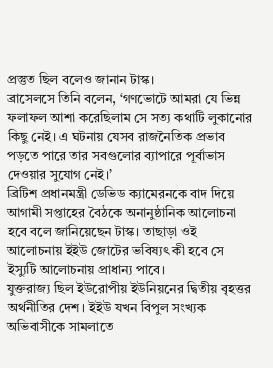প্রস্তুত ছিল বলেও জানান টাস্ক।
ব্রাসেলসে তিনি বলেন, ‘গণভোটে আমরা যে ভিন্ন ফলাফল আশা করেছিলাম সে সত্য কথাটি লুকানোর কিছু নেই। এ ঘটনায় যেসব রাজনৈতিক প্রভাব পড়তে পারে তার সবগুলোর ব্যাপারে পূর্বাভাস দেওয়ার সুযোগ নেই।’
ব্রিটিশ প্রধানমন্ত্রী ডেভিড ক্যামেরনকে বাদ দিয়ে আগামী সপ্তাহের বৈঠকে অনানুষ্ঠানিক আলোচনা হবে বলে জানিয়েছেন টাস্ক। তাছাড়া ওই আলোচনায় ইইউ জোটের ভবিষ্যৎ কী হবে সে ইস্যুটি আলোচনায় প্রাধান্য পাবে।
যুক্তরাজ্য ছিল ইউরোপীয় ইউনিয়নের দ্বিতীয় বৃহত্তর অর্থনীতির দেশ। ইইউ যখন বিপুল সংখ্যক অভিবাসীকে সামলাতে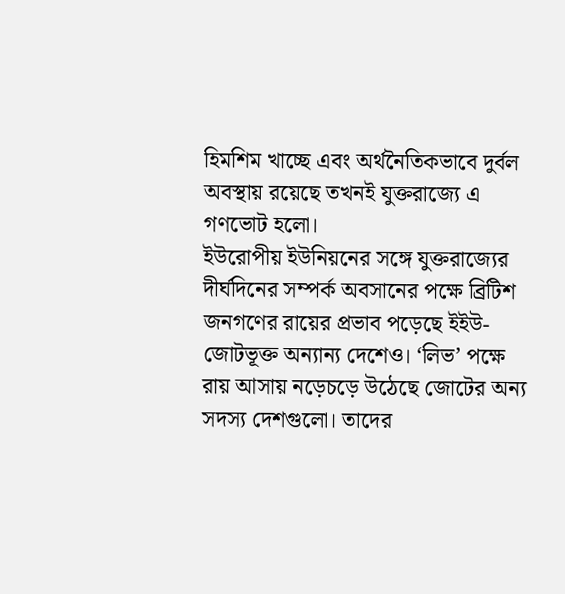হিমশিম খাচ্ছে এবং অর্থনৈতিকভাবে দুর্বল অবস্থায় রয়েছে তখনই যুক্তরাজ্যে এ গণভোট হলো।
ইউরোপীয় ইউনিয়নের সঙ্গে যুক্তরাজ্যের দীর্ঘদিনের সম্পর্ক অবসানের পক্ষে ব্রিটিশ জনগণের রায়ের প্রভাব পড়েছে ইইউ-জোটভূক্ত অন্যান্য দেশেও। ‘লিভ’ পক্ষে রায় আসায় নড়েচড়ে উঠেছে জোটের অন্য সদস্য দেশগুলো। তাদের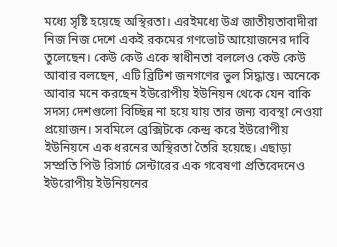মধ্যে সৃষ্টি হয়েছে অস্থিরতা। এরইমধ্যে উগ্র জাতীয়তাবাদীরা নিজ নিজ দেশে একই রকমের গণভোট আয়োজনের দাবি তুলেছেন। কেউ কেউ একে স্বাধীনতা বললেও কেউ কেউ আবার বলছেন, এটি ব্রিটিশ জনগণের ভুল সিদ্ধান্ত। অনেকে আবার মনে করছেন ইউরোপীয় ইউনিয়ন থেকে যেন বাকি সদস্য দেশগুলো বিচ্ছিন্ন না হয়ে যায় তার জন্য ব্যবস্থা নেওয়া প্রয়োজন। সবমিলে ব্রেক্সিটকে কেন্দ্র করে ইউরোপীয় ইউনিয়নে এক ধরনের অস্থিরতা তৈরি হয়েছে। এছাড়া সম্প্রতি পিউ রিসার্চ সেন্টারের এক গবেষণা প্রতিবেদনেও ইউরোপীয় ইউনিয়নের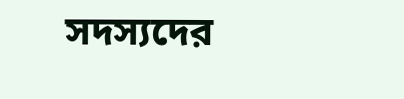সদস্যদের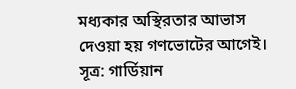মধ্যকার অস্থিরতার আভাস দেওয়া হয় গণভোটের আগেই। সূত্র: গার্ডিয়ান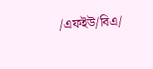/এফইউ/বিএ/